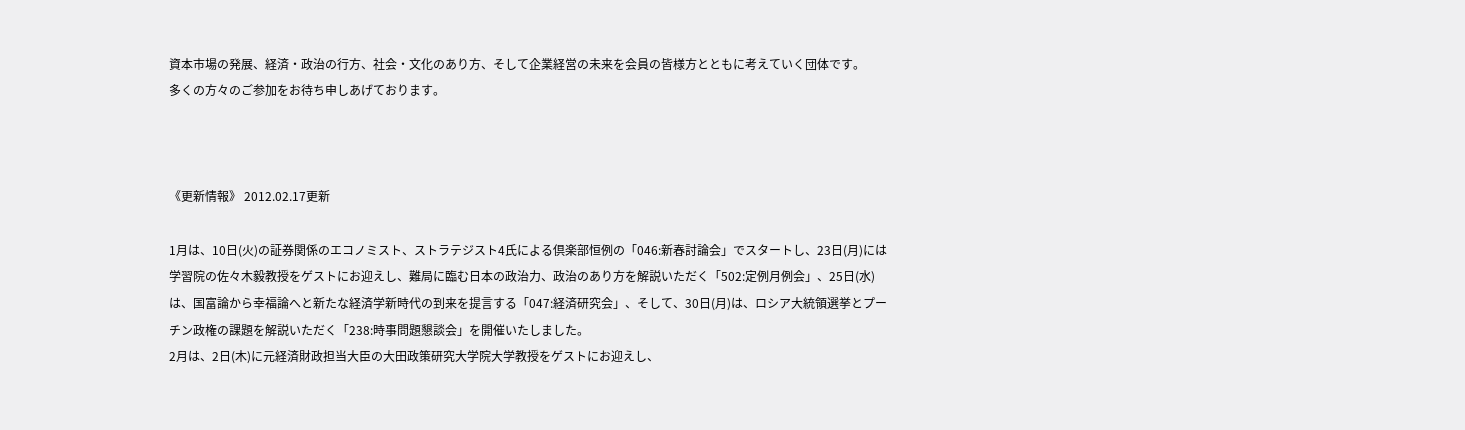資本市場の発展、経済・政治の行方、社会・文化のあり方、そして企業経営の未来を会員の皆様方とともに考えていく団体です。
多くの方々のご参加をお待ち申しあげております。



《更新情報》 2012.02.17更新

1月は、10日(火)の証券関係のエコノミスト、ストラテジスト4氏による倶楽部恒例の「046:新春討論会」でスタートし、23日(月)には学習院の佐々木毅教授をゲストにお迎えし、難局に臨む日本の政治力、政治のあり方を解説いただく「502:定例月例会」、25日(水)は、国富論から幸福論へと新たな経済学新時代の到来を提言する「047:経済研究会」、そして、30日(月)は、ロシア大統領選挙とプーチン政権の課題を解説いただく「238:時事問題懇談会」を開催いたしました。
2月は、2日(木)に元経済財政担当大臣の大田政策研究大学院大学教授をゲストにお迎えし、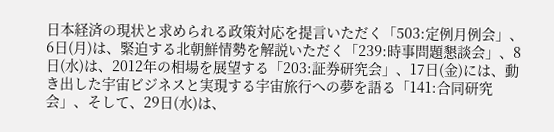日本経済の現状と求められる政策対応を提言いただく「503:定例月例会」、6日(月)は、緊迫する北朝鮮情勢を解説いただく「239:時事問題懇談会」、8日(水)は、2012年の相場を展望する「203:証券研究会」、17日(金)には、動き出した宇宙ビジネスと実現する宇宙旅行への夢を語る「141:合同研究会」、そして、29日(水)は、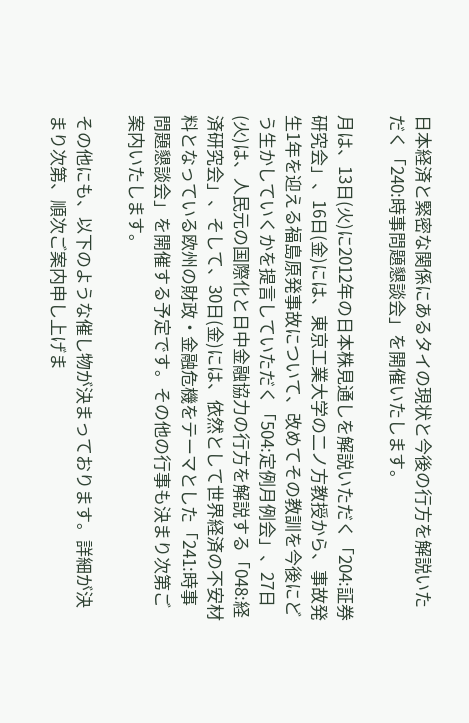日本経済と緊密な関係にあるタイの現状と今後の行方を解説いただく「240:時事問題懇談会」を開催いたします。

月は、13日(火)に2012年の日本株見通しを解説いただく「204:証券研究会」、16日(金)には、東京工業大学の二ノ方教授から、事故発生1年を迎える福島原発事故について、改めてその教訓を今後にどう生かしていくかを提言していただく「504:定例月例会」、27日(火)は、人民元の国際化と日中金融協力の行方を解説する「048:経済研究会」、そして、30日(金)には、依然として世界経済の不安材料となっている欧州の財政・金融危機をテーマとした「241:時事問題懇談会」を開催する予定です。その他の行事も決まり次第ご案内いたします。

その他にも、以下のような催し物が決まっております。詳細が決まり次第、順次ご案内申し上げま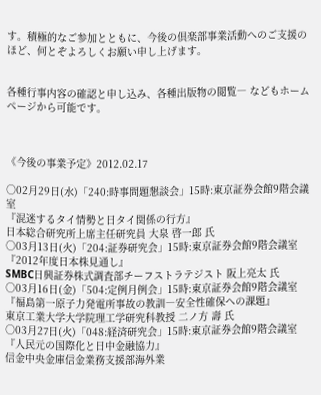す。積極的なご参加とともに、今後の倶楽部事業活動へのご支援のほど、何とぞよろしくお願い申し上げます。


各種行事内容の確認と申し込み、各種出版物の閲覧― などもホームページから可能です。



《今後の事業予定》2012.02.17

○02月29日(水)「240:時事問題懇談会」15時:東京証券会館9階会議室
『混迷するタイ情勢と日タイ関係の行方』
日本総合研究所上席主任研究員 大泉 啓一郎 氏
○03月13日(火)「204:証券研究会」15時:東京証券会館9階会議室
『2012年度日本株見通し』
SMBC日興証券株式調査部チーフストラテジスト 阪上亮太 氏
○03月16日(金)「504:定例月例会」15時:東京証券会館9階会議室
『福島第一原子力発電所事故の教訓―安全性確保への課題』
東京工業大学大学院理工学研究科教授 二ノ方 壽 氏
○03月27日(火)「048:経済研究会」15時:東京証券会館9階会議室
『人民元の国際化と日中金融協力』
信金中央金庫信金業務支援部海外業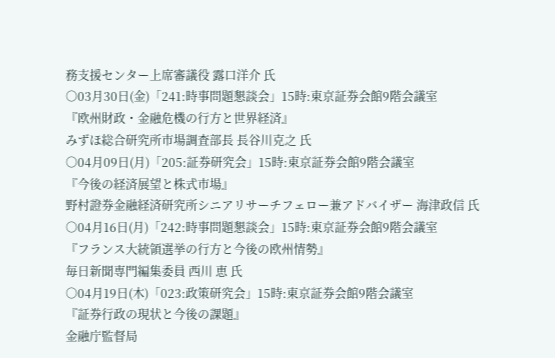務支援センター上席審議役 露口洋介 氏
○03月30日(金)「241:時事問題懇談会」15時:東京証券会館9階会議室
『欧州財政・金融危機の行方と世界経済』
みずほ総合研究所市場調査部長 長谷川克之 氏
○04月09日(月)「205:証券研究会」15時:東京証券会館9階会議室
『今後の経済展望と株式市場』
野村證券金融経済研究所シニアリサーチフェロー兼アドバイザー 海津政信 氏
○04月16日(月)「242:時事問題懇談会」15時:東京証券会館9階会議室
『フランス大統領選挙の行方と今後の欧州情勢』
毎日新聞専門編集委員 西川 恵 氏
○04月19日(木)「023:政策研究会」15時:東京証券会館9階会議室
『証券行政の現状と今後の課題』
金融庁監督局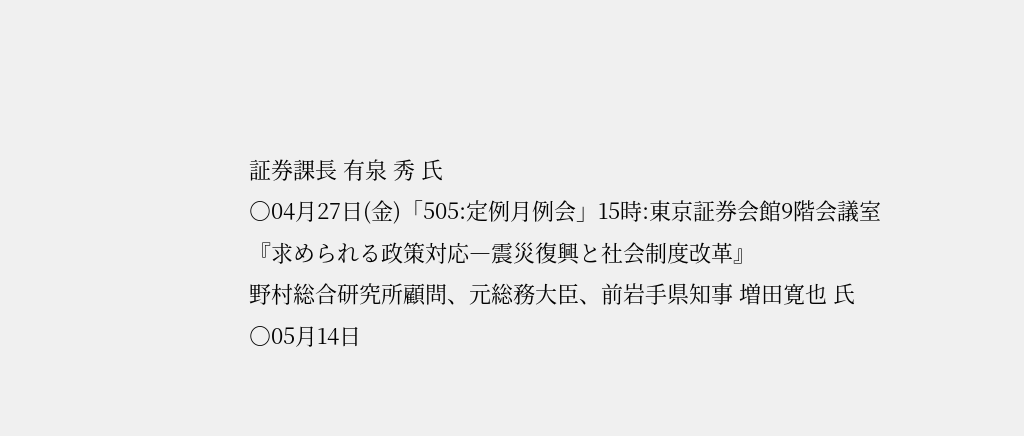証券課長 有泉 秀 氏
○04月27日(金)「505:定例月例会」15時:東京証券会館9階会議室
『求められる政策対応―震災復興と社会制度改革』
野村総合研究所顧問、元総務大臣、前岩手県知事 増田寛也 氏
○05月14日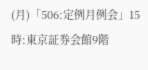(月)「506:定例月例会」15時:東京証券会館9階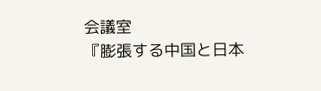会議室
『膨張する中国と日本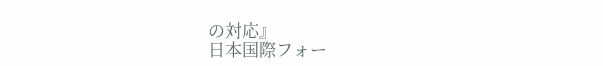の対応』
日本国際フォー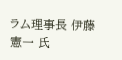ラム理事長 伊藤憲一 氏